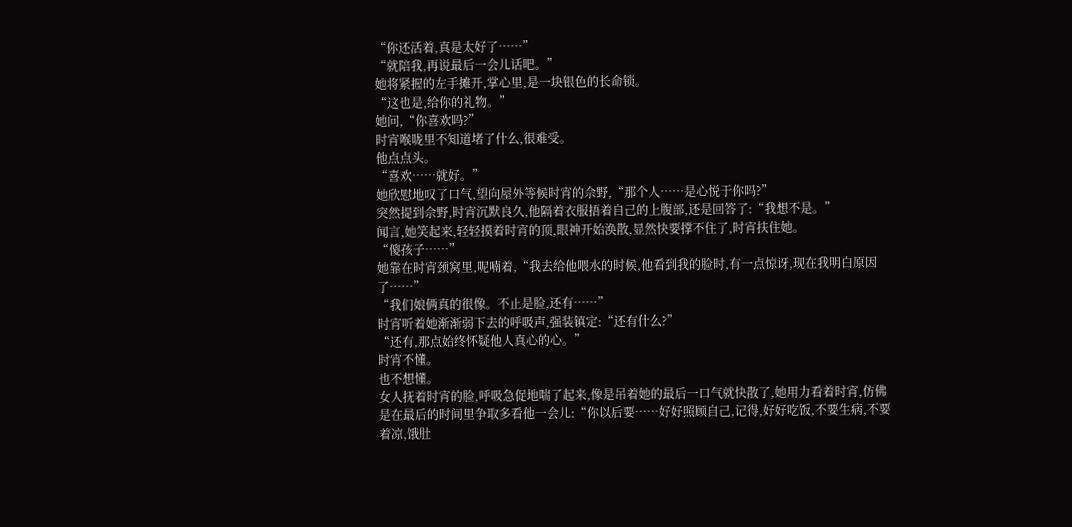“你还活着,真是太好了……”
“就陪我,再说最后一会儿话吧。”
她将紧握的左手摊开,掌心里,是一块银色的长命锁。
“这也是,给你的礼物。”
她问,“你喜欢吗?”
时宵喉咙里不知道堵了什么,很难受。
他点点头。
“喜欢……就好。”
她欣慰地叹了口气,望向屋外等候时宵的佘野,“那个人……是心悦于你吗?”
突然提到佘野,时宵沉默良久,他隔着衣服捂着自己的上腹部,还是回答了:“我想不是。”
闻言,她笑起来,轻轻摸着时宵的顶,眼神开始涣散,显然快要撑不住了,时宵扶住她。
“傻孩子……”
她靠在时宵颈窝里,呢喃着,“我去给他喂水的时候,他看到我的脸时,有一点惊讶,现在我明白原因了……”
“我们娘俩真的很像。不止是脸,还有……”
时宵听着她渐渐弱下去的呼吸声,强装镇定:“还有什么?”
“还有,那点始终怀疑他人真心的心。”
时宵不懂。
也不想懂。
女人抚着时宵的脸,呼吸急促地喘了起来,像是吊着她的最后一口气就快散了,她用力看着时宵,仿佛是在最后的时间里争取多看他一会儿:“你以后要……好好照顾自己,记得,好好吃饭,不要生病,不要着凉,饿肚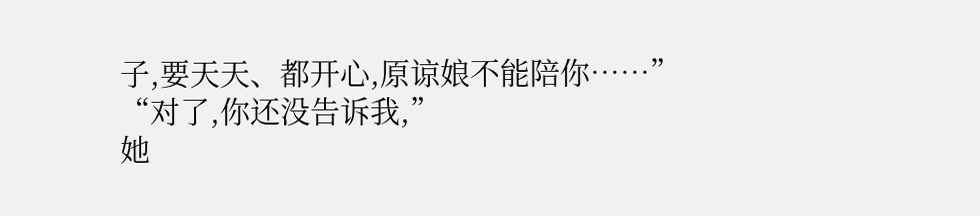子,要天天、都开心,原谅娘不能陪你……”
“对了,你还没告诉我,”
她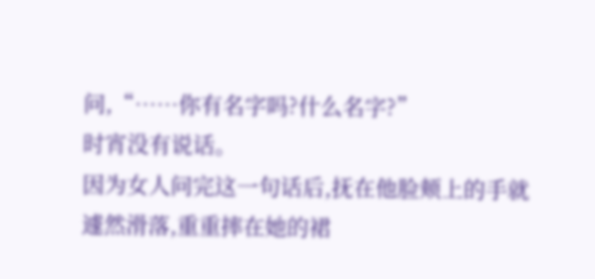问,“……你有名字吗?什么名字?”
时宵没有说话。
因为女人问完这一句话后,抚在他脸颊上的手就遽然滑落,重重摔在她的裙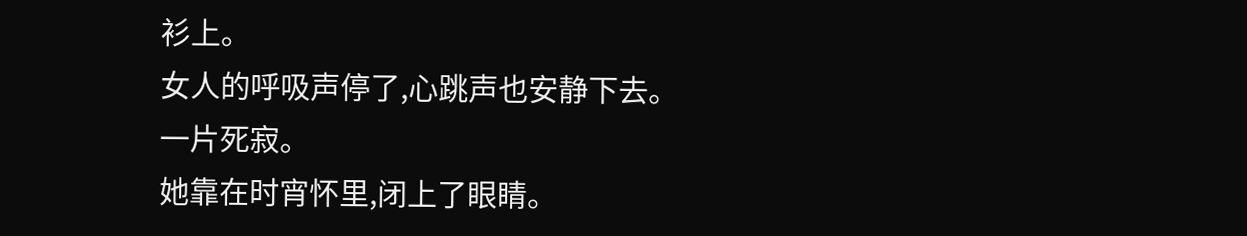衫上。
女人的呼吸声停了,心跳声也安静下去。
一片死寂。
她靠在时宵怀里,闭上了眼睛。